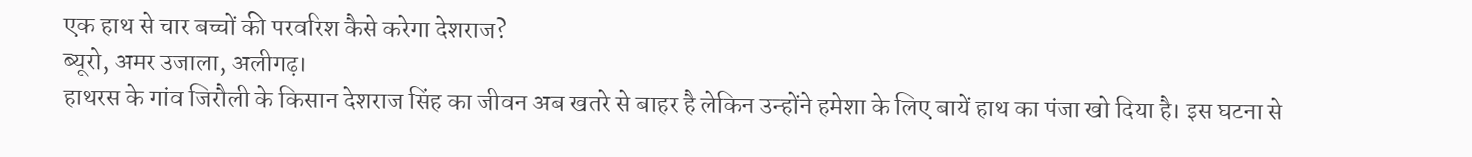एक हाथ से चार बच्चों की परवरिश कैसे करेगा देशराज?
ब्यूरो, अमर उजाला, अलीगढ़।
हाथरस के गांव जिरौली के किसान देशराज सिंह का जीवन अब खतरे से बाहर है लेकिन उन्होंने हमेशा के लिए बायें हाथ का पंजा खो दिया है। इस घटना से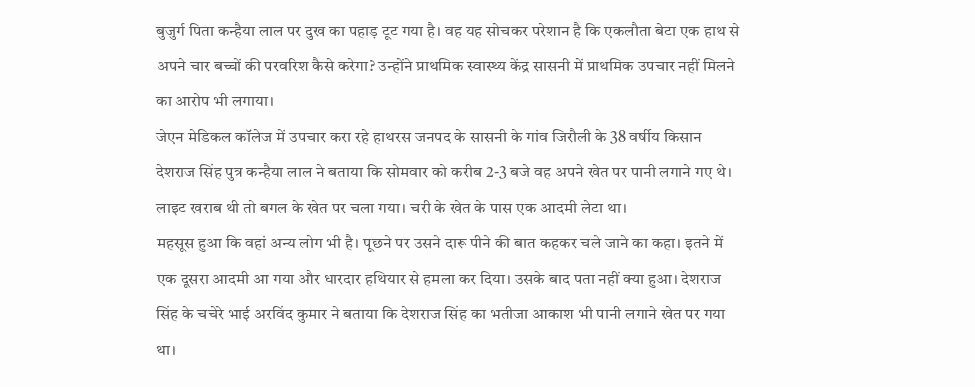बुजुर्ग पिता कन्हैया लाल पर दुख का पहाड़ टूट गया है। वह यह सोचकर परेशान है कि एकलौता बेटा एक हाथ से अपने चार बच्चों की परवरिश कैसे करेगा? उन्होंने प्राथमिक स्वास्थ्य केंद्र सासनी में प्राथमिक उपचार नहीं मिलने का आरोप भी लगाया।
जेएन मेडिकल कॉलेज में उपचार करा रहे हाथरस जनपद के सासनी के गांव जिरौली के 38 वर्षीय किसान देशराज सिंह पुत्र कन्हैया लाल ने बताया कि सोमवार को करीब 2-3 बजे वह अपने खेत पर पानी लगाने गए थे। लाइट खराब थी तो बगल के खेत पर चला गया। चरी के खेत के पास एक आदमी लेटा था।
महसूस हुआ कि वहां अन्य लोग भी है। पूछने पर उसने दारू पीने की बात कहकर चले जाने का कहा। इतने में एक दूसरा आदमी आ गया और धारदार हथियार से हमला कर दिया। उसके बाद पता नहीं क्या हुआ। देशराज सिंह के चचेरे भाई अरविंद कुमार ने बताया कि देशराज सिंह का भतीजा आकाश भी पानी लगाने खेत पर गया था।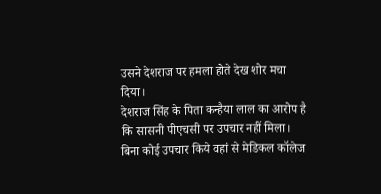उसने देशराज पर हमला होते देख शोर मचा दिया।
देशराज सिंह के पिता कन्हैया लाल का आरोप है कि सासनी पीएचसी पर उपचार नहीं मिला। बिना कोई उपचार किये वहां से मेडिकल कॉलेज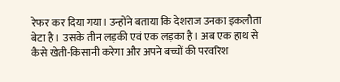रेफर कर दिया गया। उन्होंने बताया कि देशराज उनका इकलौता बेटा है। उसके तीन लड़की एवं एक लड़का है। अब एक हाथ से कैसे खेती-किसानी करेगा और अपने बच्चों की परवरिश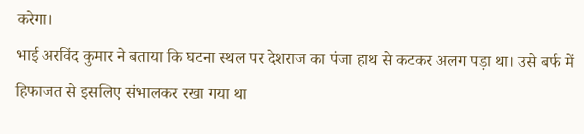करेगा।
भाई अरविंद कुमार ने बताया कि घटना स्थल पर देशराज का पंजा हाथ से कटकर अलग पड़ा था। उसे बर्फ में हिफाजत से इसलिए संभालकर रखा गया था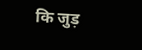कि जुड़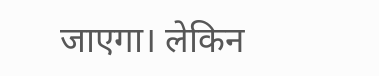जाएगा। लेकिन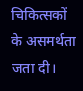चिकित्सकों के असमर्थता जता दी।